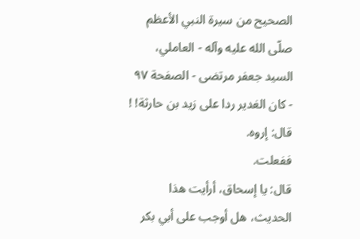الصحيح من سيرة النبي الأعظم صلّى الله عليه وآله - العاملي، السيد جعفر مرتضى - الصفحة ٩٧ - كان الغدير ردا على زيد بن حارثة! !
قال: إروه.
ففعلت.
قال: يا إسحاق، أرأيت هذا الحديث، هل أوجب على أبي بكر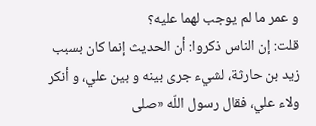و عمر ما لم يوجب لهما عليه؟
قلت: إن الناس ذكروا: أن الحديث إنما كان بسبب زيد بن حارثة، لشيء جرى بينه و بين علي، و أنكر ولاء علي، فقال رسول اللّه «صلى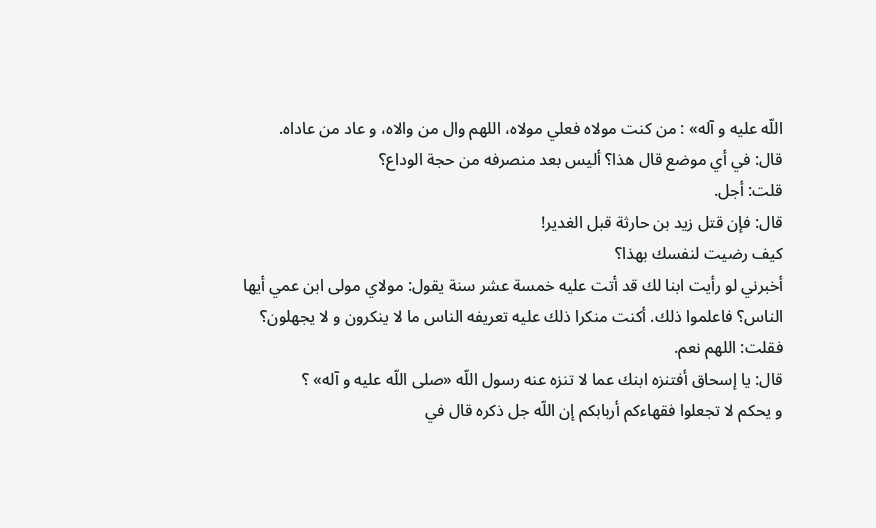اللّه عليه و آله» : من كنت مولاه فعلي مولاه، اللهم وال من والاه، و عاد من عاداه.
قال: في أي موضع قال هذا؟ أليس بعد منصرفه من حجة الوداع؟
قلت: أجل.
قال: فإن قتل زيد بن حارثة قبل الغدير!
كيف رضيت لنفسك بهذا؟
أخبرني لو رأيت ابنا لك قد أتت عليه خمسة عشر سنة يقول: مولاي مولى ابن عمي أيها الناس؟ فاعلموا ذلك. أكنت منكرا ذلك عليه تعريفه الناس ما لا ينكرون و لا يجهلون؟
فقلت: اللهم نعم.
قال: يا إسحاق أفتنزه ابنك عما لا تنزه عنه رسول اللّه «صلى اللّه عليه و آله» ؟
و يحكم لا تجعلوا فقهاءكم أربابكم إن اللّه جل ذكره قال في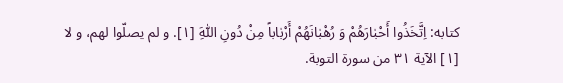كتابه: اِتَّخَذُوا أَحْبٰارَهُمْ وَ رُهْبٰانَهُمْ أَرْبٰاباً مِنْ دُونِ اَللّٰهِ [١]. و لم يصلّوا لهم، و لا
[١] الآية ٣١ من سورة التوبة.